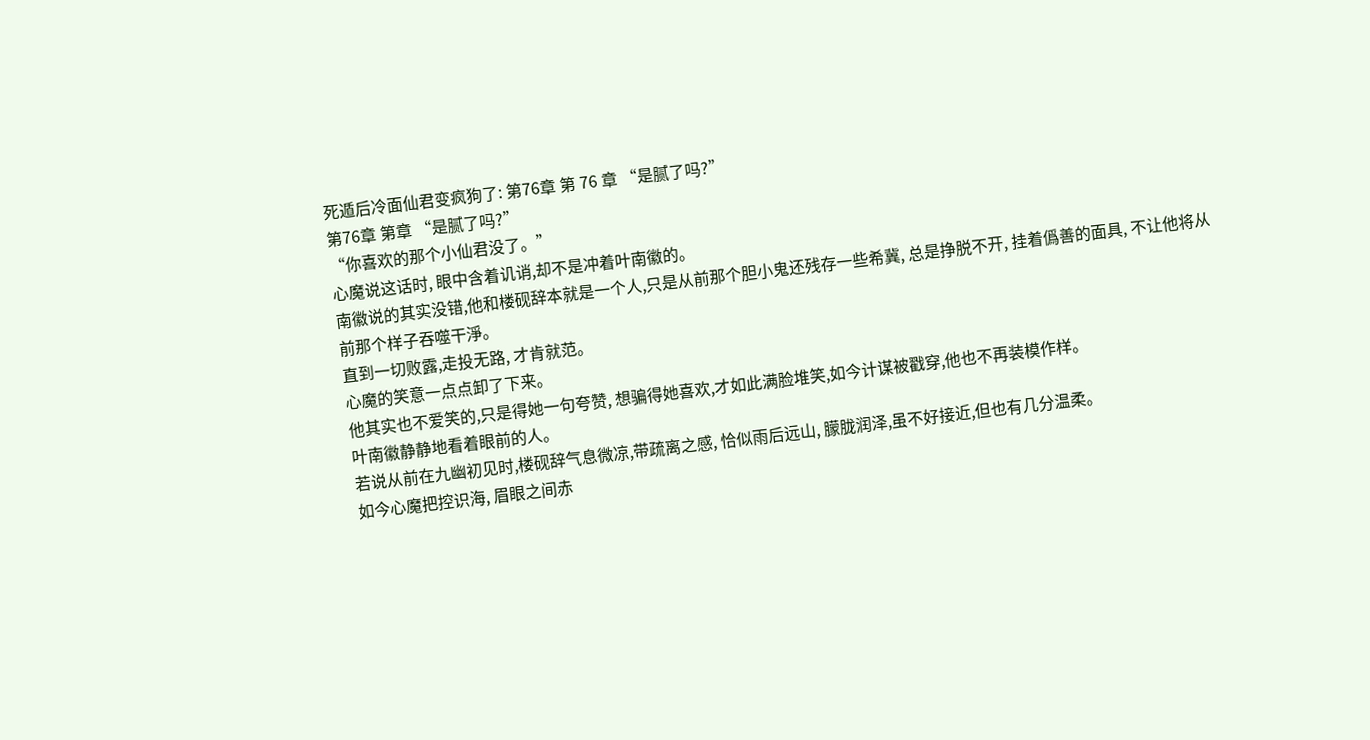死遁后冷面仙君变疯狗了: 第76章 第 76 章 “是腻了吗?”
第76章 第章 “是腻了吗?”
“你喜欢的那个小仙君没了。”
心魔说这话时, 眼中含着讥诮,却不是冲着叶南徽的。
南徽说的其实没错,他和楼砚辞本就是一个人,只是从前那个胆小鬼还残存一些希冀, 总是挣脱不开, 挂着僞善的面具, 不让他将从前那个样子吞噬干淨。
直到一切败露,走投无路, 才肯就范。
心魔的笑意一点点卸了下来。
他其实也不爱笑的,只是得她一句夸赞, 想骗得她喜欢,才如此满脸堆笑,如今计谋被戳穿,他也不再装模作样。
叶南徽静静地看着眼前的人。
若说从前在九幽初见时,楼砚辞气息微凉,带疏离之感, 恰似雨后远山, 朦胧润泽,虽不好接近,但也有几分温柔。
如今心魔把控识海, 眉眼之间赤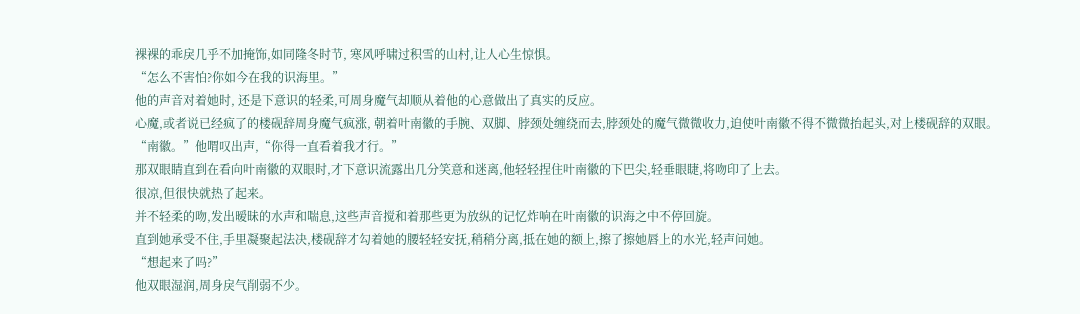裸裸的乖戾几乎不加掩饰,如同隆冬时节, 寒风呼啸过积雪的山村,让人心生惊惧。
“怎么不害怕?你如今在我的识海里。”
他的声音对着她时, 还是下意识的轻柔,可周身魔气却顺从着他的心意做出了真实的反应。
心魔,或者说已经疯了的楼砚辞周身魔气疯涨, 朝着叶南徽的手腕、双脚、脖颈处缠绕而去,脖颈处的魔气微微收力,迫使叶南徽不得不微微抬起头,对上楼砚辞的双眼。
“南徽。”他喟叹出声,“你得一直看着我才行。”
那双眼睛直到在看向叶南徽的双眼时,才下意识流露出几分笑意和迷离,他轻轻捏住叶南徽的下巴尖,轻垂眼睫,将吻印了上去。
很凉,但很快就热了起来。
并不轻柔的吻,发出暧昧的水声和喘息,这些声音搅和着那些更为放纵的记忆炸响在叶南徽的识海之中不停回旋。
直到她承受不住,手里凝聚起法决,楼砚辞才勾着她的腰轻轻安抚,稍稍分离,抵在她的额上,擦了擦她唇上的水光,轻声问她。
“想起来了吗?”
他双眼湿润,周身戾气削弱不少。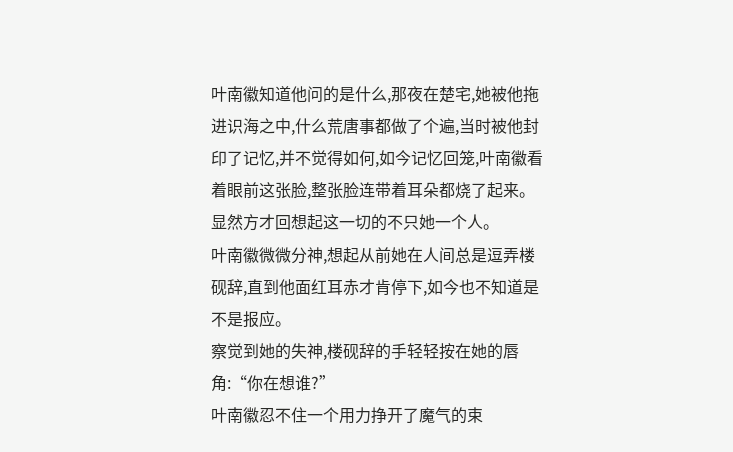叶南徽知道他问的是什么,那夜在楚宅,她被他拖进识海之中,什么荒唐事都做了个遍,当时被他封印了记忆,并不觉得如何,如今记忆回笼,叶南徽看着眼前这张脸,整张脸连带着耳朵都烧了起来。
显然方才回想起这一切的不只她一个人。
叶南徽微微分神,想起从前她在人间总是逗弄楼砚辞,直到他面红耳赤才肯停下,如今也不知道是不是报应。
察觉到她的失神,楼砚辞的手轻轻按在她的唇角:“你在想谁?”
叶南徽忍不住一个用力挣开了魔气的束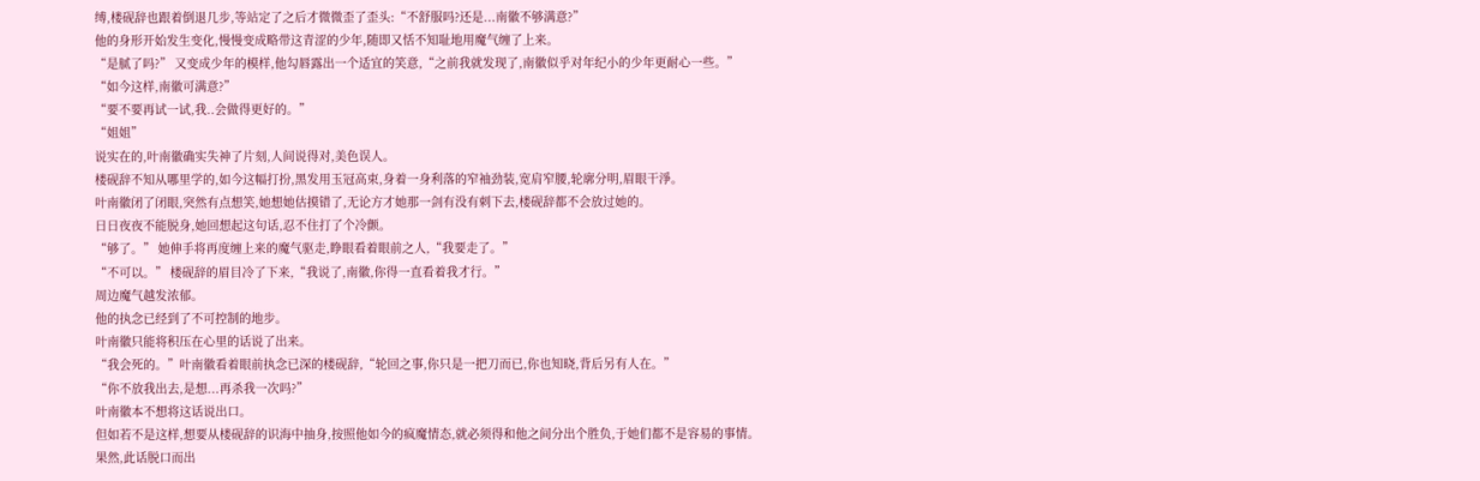缚,楼砚辞也跟着倒退几步,等站定了之后才微微歪了歪头:“不舒服吗?还是...南徽不够满意?”
他的身形开始发生变化,慢慢变成略带这青涩的少年,随即又恬不知耻地用魔气缠了上来。
“是腻了吗?” 又变成少年的模样,他勾唇露出一个适宜的笑意,“之前我就发现了,南徽似乎对年纪小的少年更耐心一些。”
“如今这样,南徽可满意?”
“要不要再试一试,我..会做得更好的。”
“姐姐”
说实在的,叶南徽确实失神了片刻,人间说得对,美色误人。
楼砚辞不知从哪里学的,如今这幅打扮,黑发用玉冠高束,身着一身利落的窄袖劲装,宽肩窄腰,轮廓分明,眉眼干淨。
叶南徽闭了闭眼,突然有点想笑,她想她估摸错了,无论方才她那一剑有没有刺下去,楼砚辞都不会放过她的。
日日夜夜不能脱身,她回想起这句话,忍不住打了个冷颤。
“够了。” 她伸手将再度缠上来的魔气驱走,睁眼看着眼前之人,“我要走了。”
“不可以。” 楼砚辞的眉目冷了下来,“我说了,南徽,你得一直看着我才行。”
周边魔气越发浓郁。
他的执念已经到了不可控制的地步。
叶南徽只能将积压在心里的话说了出来。
“我会死的。”叶南徽看着眼前执念已深的楼砚辞,“轮回之事,你只是一把刀而已,你也知晓,背后另有人在。”
“你不放我出去,是想...再杀我一次吗?”
叶南徽本不想将这话说出口。
但如若不是这样,想要从楼砚辞的识海中抽身,按照他如今的疯魔情态,就必须得和他之间分出个胜负,于她们都不是容易的事情。
果然,此话脱口而出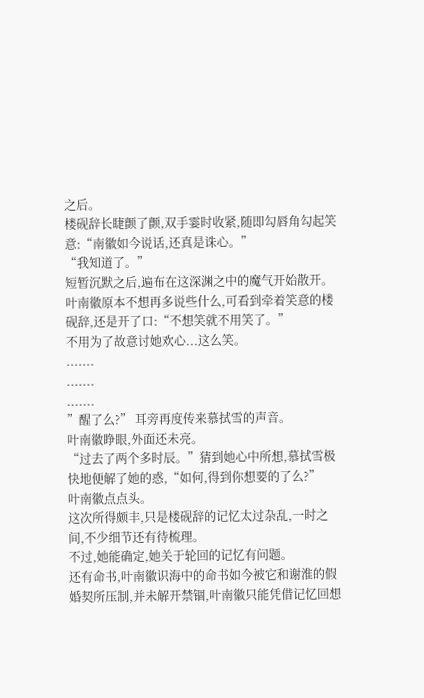之后。
楼砚辞长睫颤了颤,双手霎时收紧,随即勾唇角勾起笑意:“南徽如今说话,还真是诛心。”
“我知道了。”
短暂沉默之后,遍布在这深渊之中的魔气开始散开。
叶南徽原本不想再多说些什么,可看到牵着笑意的楼砚辞,还是开了口:“不想笑就不用笑了。”
不用为了故意讨她欢心...这么笑。
.......
.......
.......
”醒了么?” 耳旁再度传来慕拭雪的声音。
叶南徽睁眼,外面还未亮。
“过去了两个多时辰。”猜到她心中所想,慕拭雪极快地便解了她的惑,“如何,得到你想要的了么?”
叶南徽点点头。
这次所得颇丰,只是楼砚辞的记忆太过杂乱,一时之间,不少细节还有待梳理。
不过,她能确定,她关于轮回的记忆有问题。
还有命书,叶南徽识海中的命书如今被它和谢淮的假婚契所压制,并未解开禁锢,叶南徽只能凭借记忆回想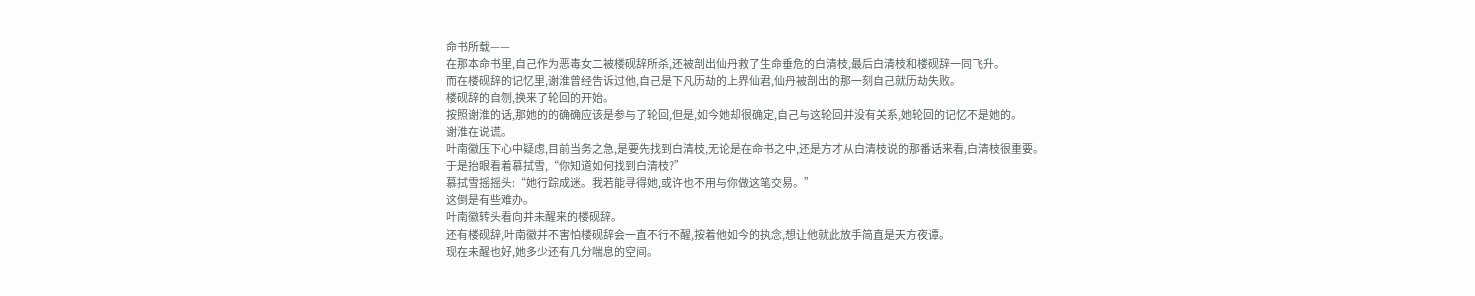命书所载——
在那本命书里,自己作为恶毒女二被楼砚辞所杀,还被剖出仙丹救了生命垂危的白清枝,最后白清枝和楼砚辞一同飞升。
而在楼砚辞的记忆里,谢淮曾经告诉过他,自己是下凡历劫的上界仙君,仙丹被剖出的那一刻自己就历劫失败。
楼砚辞的自刎,换来了轮回的开始。
按照谢淮的话,那她的的确确应该是参与了轮回,但是,如今她却很确定,自己与这轮回并没有关系,她轮回的记忆不是她的。
谢淮在说谎。
叶南徽压下心中疑虑,目前当务之急,是要先找到白清枝,无论是在命书之中,还是方才从白清枝说的那番话来看,白清枝很重要。
于是抬眼看着慕拭雪,“你知道如何找到白清枝?”
慕拭雪摇摇头:“她行踪成迷。我若能寻得她,或许也不用与你做这笔交易。”
这倒是有些难办。
叶南徽转头看向并未醒来的楼砚辞。
还有楼砚辞,叶南徽并不害怕楼砚辞会一直不行不醒,按着他如今的执念,想让他就此放手简直是天方夜谭。
现在未醒也好,她多少还有几分喘息的空间。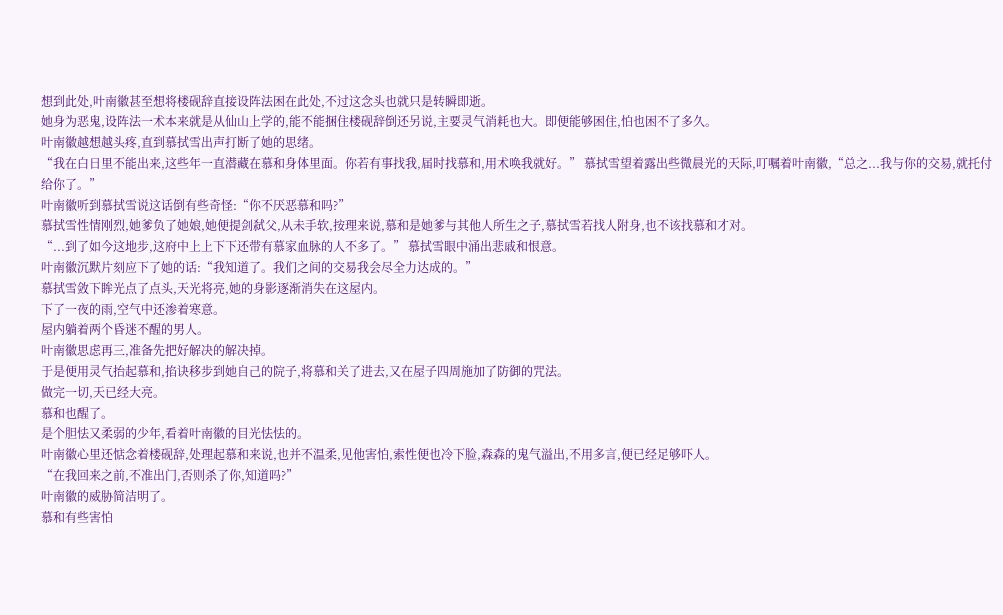想到此处,叶南徽甚至想将楼砚辞直接设阵法困在此处,不过这念头也就只是转瞬即逝。
她身为恶鬼,设阵法一术本来就是从仙山上学的,能不能捆住楼砚辞倒还另说,主要灵气消耗也大。即便能够困住,怕也困不了多久。
叶南徽越想越头疼,直到慕拭雪出声打断了她的思绪。
“我在白日里不能出来,这些年一直潜藏在慕和身体里面。你若有事找我,届时找慕和,用术唤我就好。” 慕拭雪望着露出些微晨光的天际,叮嘱着叶南徽,“总之...我与你的交易,就托付给你了。”
叶南徽听到慕拭雪说这话倒有些奇怪:“你不厌恶慕和吗?”
慕拭雪性情刚烈,她爹负了她娘,她便提剑弑父,从未手软,按理来说,慕和是她爹与其他人所生之子,慕拭雪若找人附身,也不该找慕和才对。
“...到了如今这地步,这府中上上下下还带有慕家血脉的人不多了。” 慕拭雪眼中涌出悲戚和恨意。
叶南徽沉默片刻应下了她的话:“我知道了。我们之间的交易我会尽全力达成的。”
慕拭雪敛下眸光点了点头,天光将亮,她的身影逐渐消失在这屋内。
下了一夜的雨,空气中还渗着寒意。
屋内躺着两个昏迷不醒的男人。
叶南徽思虑再三,准备先把好解决的解决掉。
于是便用灵气抬起慕和,掐诀移步到她自己的院子,将慕和关了进去,又在屋子四周施加了防御的咒法。
做完一切,天已经大亮。
慕和也醒了。
是个胆怯又柔弱的少年,看着叶南徽的目光怯怯的。
叶南徽心里还惦念着楼砚辞,处理起慕和来说,也并不温柔,见他害怕,索性便也冷下脸,森森的鬼气溢出,不用多言,便已经足够吓人。
“在我回来之前,不准出门,否则杀了你,知道吗?”
叶南徽的威胁简洁明了。
慕和有些害怕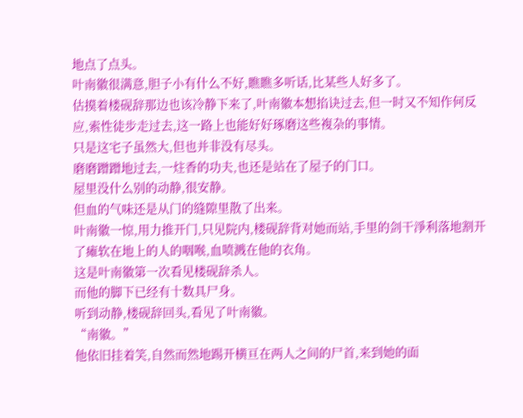地点了点头。
叶南徽很满意,胆子小有什么不好,瞧瞧多听话,比某些人好多了。
估摸着楼砚辞那边也该冷静下来了,叶南徽本想掐诀过去,但一时又不知作何反应,索性徒步走过去,这一路上也能好好琢磨这些複杂的事情。
只是这宅子虽然大,但也并非没有尽头。
磨磨蹭蹭地过去,一炷香的功夫,也还是站在了屋子的门口。
屋里没什么别的动静,很安静。
但血的气味还是从门的缝隙里散了出来。
叶南徽一惊,用力推开门,只见院内,楼砚辞背对她而站,手里的剑干淨利落地割开了瘫软在地上的人的咽喉,血喷溅在他的衣角。
这是叶南徽第一次看见楼砚辞杀人。
而他的脚下已经有十数具尸身。
听到动静,楼砚辞回头,看见了叶南徽。
“南徽。”
他依旧挂着笑,自然而然地踢开横亘在两人之间的尸首,来到她的面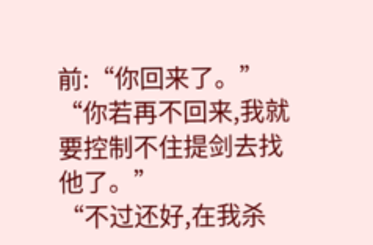前:“你回来了。”
“你若再不回来,我就要控制不住提剑去找他了。”
“不过还好,在我杀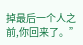掉最后一个人之前,你回来了。”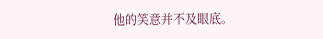他的笑意并不及眼底。